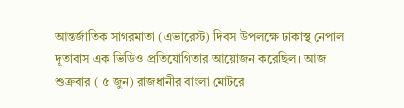আন্তর্জাতিক সাগরমাতা (এভারেস্ট) দিবস উপলক্ষে ঢাকাস্থ নেপাল দূতাবাস এক ভিডিও প্রতিযোগিতার আয়োজন করেছিল। আজ শুক্রবার ( ৫ জুন) রাজধানীর বাংলা মোটরে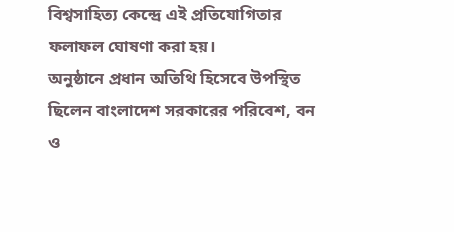বিশ্বসাহিত্য কেন্দ্রে এই প্রতিযোগিতার ফলাফল ঘোষণা করা হয়।
অনুষ্ঠানে প্রধান অতিথি হিসেবে উপস্থিত ছিলেন বাংলাদেশ সরকারের পরিবেশ, বন ও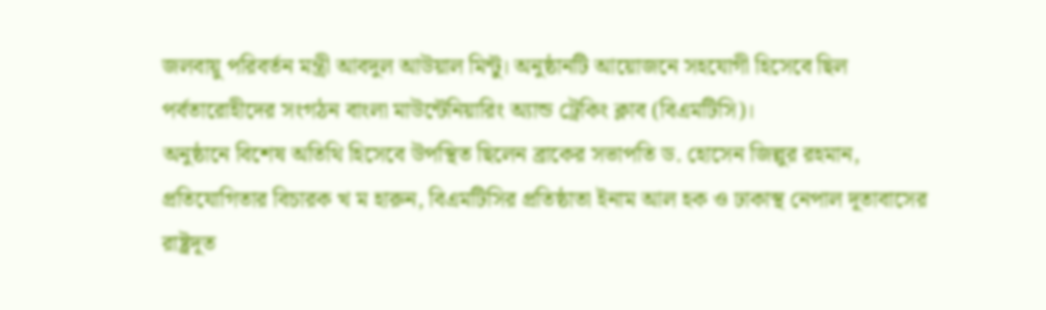জলবায়ু পরিবর্তন মন্ত্রী আবদুল আউয়াল মিন্টু। অনুষ্ঠানটি আয়োজনে সহযোগী হিসেবে ছিল পর্বতারোহীদের সংগঠন বাংলা মাউন্টেনিয়ারিং অ্যান্ড ট্রেকিং ক্লাব (বিএমটিসি)।
অনুষ্ঠানে বিশেষ অতিথি হিসেবে উপস্থিত ছিলেন ব্রাকের সভাপতি ড. হোসেন জিল্লুর রহমান, প্রতিযোগিতার বিচারক খ ম হারুন, বিএমটিসির প্রতিষ্ঠাতা ইনাম আল হক ও ঢাকাস্থ নেপাল দূতাবাসের রাষ্ট্রদূত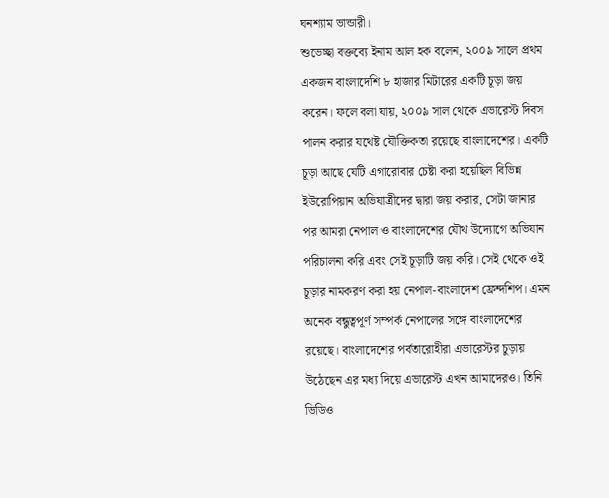ঘনশ্যাম ভান্ডারী।
শুভেচ্ছা বক্তব্যে ইনাম আল হক বলেন, ২০০৯ সালে প্রথম একজন বাংলাদেশি ৮ হাজার মিটারের একটি চূড়া জয় করেন। ফলে বলা যায়, ২০০৯ সাল থেকে এভারেস্ট দিবস পালন করার যথেষ্ট যৌক্তিকতা রয়েছে বাংলাদেশের। একটি চূড়া আছে যেটি এগারোবার চেষ্টা করা হয়েছিল বিভিন্ন ইউরোপিয়ান অভিযাত্রীদের দ্বারা জয় করার, সেটা জানার পর আমরা নেপাল ও বাংলাদেশের যৌথ উদ্যোগে অভিযান পরিচালনা করি এবং সেই চূড়াটি জয় করি। সেই থেকে ওই চূড়ার নামকরণ করা হয় নেপাল-বাংলাদেশ ফ্রেন্দশিপ। এমন অনেক বন্ধুত্বপূর্ণ সম্পর্ক নেপালের সঙ্গে বাংলাদেশের রয়েছে। বাংলাদেশের পর্বতারোহীরা এভারেস্টর চুড়ায় উঠেছেন এর মধ্য দিয়ে এভারেস্ট এখন আমাদেরও। তিনি ভিডিও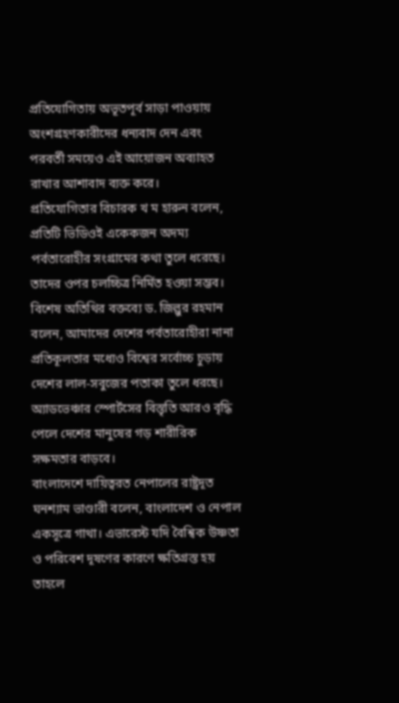প্রতিযোগিতায় অভূতপূর্ব সাড়া পাওয়ায় অংশগ্রহণকারীদের ধন্যবাদ দেন এবং পরবর্তী সময়েও এই আয়োজন অব্যাহত রাখার আশাবাদ ব্যক্ত করে।
প্রতিযোগিতার বিচারক খ ম হারুন বলেন, প্রতিটি ভিডিওই একেকজন অদম্য পর্বতারোহীর সংগ্রামের কথা তুলে ধরেছে। তাদের ওপর চলচ্চিত্র নির্মিত হওয়া সম্ভব।
বিশেষ অতিথির বক্তব্যে ড. জিল্লুর রহমান বলেন, আমাদের দেশের পর্বতারোহীরা নানা প্রতিকূলতার মধ্যেও বিশ্বের সর্বোচ্চ চুড়ায় দেশের লাল-সবুজের পতাকা তুলে ধরছে। অ্যাডভেঞ্চার স্পোর্টসের বিস্তৃতি আরও বৃদ্ধি পেলে দেশের মানুষের গড় শারীরিক সক্ষমতার বাড়বে।
বাংলাদেশে দায়িত্বরত নেপালের রাষ্ট্রদূত ঘনশ্যাম ভাণ্ডারী বলেন, বাংলাদেশ ও নেপাল একসূত্রে গাথা। এভারেস্ট যদি বৈশ্বিক উষ্ণতা ও পরিবেশ দূষণের কারণে ক্ষতিগ্রস্ত হয় তাহলে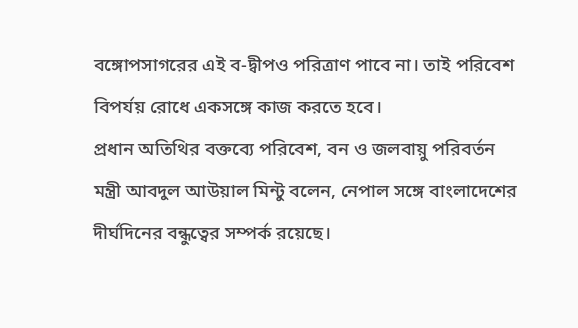বঙ্গোপসাগরের এই ব-দ্বীপও পরিত্রাণ পাবে না। তাই পরিবেশ বিপর্যয় রোধে একসঙ্গে কাজ করতে হবে।
প্রধান অতিথির বক্তব্যে পরিবেশ, বন ও জলবায়ু পরিবর্তন মন্ত্রী আবদুল আউয়াল মিন্টু বলেন, নেপাল সঙ্গে বাংলাদেশের দীর্ঘদিনের বন্ধুত্বের সম্পর্ক রয়েছে।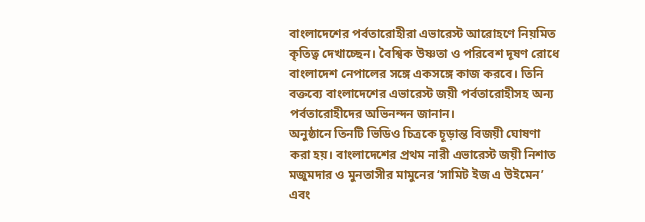বাংলাদেশের পর্বতারোহীরা এভারেস্ট আরোহণে নিয়মিত কৃতিত্ব দেখাচ্ছেন। বৈশ্বিক উষ্ণতা ও পরিবেশ দূষণ রোধে বাংলাদেশ নেপালের সঙ্গে একসঙ্গে কাজ করবে। তিনি বক্তব্যে বাংলাদেশের এভারেস্ট জয়ী পর্বতারোহীসহ অন্য পর্বতারোহীদের অভিনন্দন জানান।
অনুষ্ঠানে তিনটি ভিডিও চিত্রকে চূড়ান্ত বিজয়ী ঘোষণা করা হয়। বাংলাদেশের প্রথম নারী এভারেস্ট জয়ী নিশাত মজুমদার ও মুনতাসীর মামুনের ‘সামিট ইজ এ উইমেন’ এবং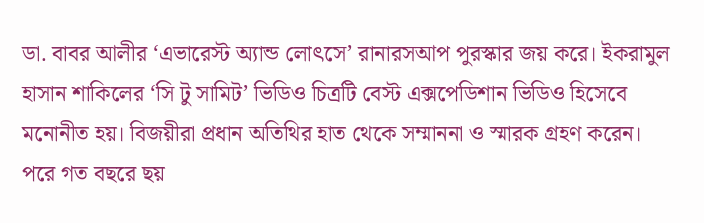ডা. বাবর আলীর ‘এভারেস্ট অ্যান্ড লোৎসে’ রানারসআপ পুরস্কার জয় করে। ইকরামুল হাসান শাকিলের ‘সি টু সামিট’ ভিডিও চিত্রটি বেস্ট এক্সপেডিশান ভিডিও হিসেবে মনোনীত হয়। বিজয়ীরা প্রধান অতিথির হাত থেকে সম্মাননা ও স্মারক গ্রহণ করেন। পরে গত বছরে ছয়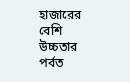হাজারের বেশি উচ্চতার পর্বত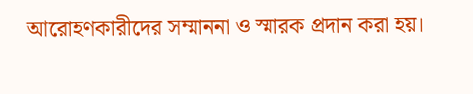আরোহণকারীদের সম্মাননা ও স্মারক প্রদান করা হয়।